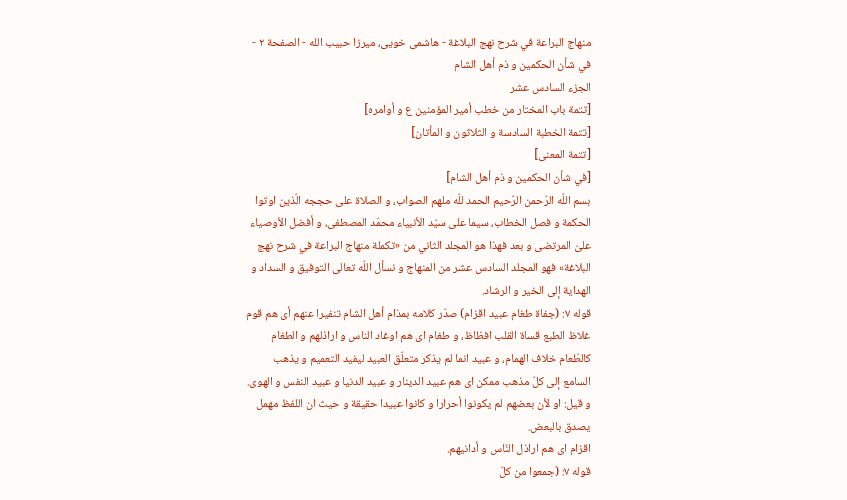منهاج البراعة في شرح نهج البلاغة - هاشمى خويى، ميرزا حبيب الله - الصفحة ٢ - في شأن الحكمين و ذم أهل الشام
الجزء السادس عشر
[تتمة باب المختار من خطب أمير المؤمنين ع و أوامره]
[تتمة الخطبة السادسة و الثلاثون و المأتان]
[تتمة المعنى]
[في شأن الحكمين و ذم أهل الشام]
بسم اللّه الرّحمن الرّحيم الحمد للّه ملهم الصواب، و الصلاة على حججه الّذين اوتوا الحكمة و فصل الخطاب، سيما على سيّد الأنبياء محمّد المصطفى، و أفضل الأوصياء علىّ المرتضى و بعد فهذا هو المجلد الثاني من «تكملة منهاج البراعة في شرح نهج البلاغة» فهو المجلد السادس عشر من المنهاج و نسأل اللّه تعالى التوفيق و السداد و الهداية إلى الخير و الرشاد.
قوله ٧: (جفاة طغام عبيد اقزام) صدّر كلامه بمذام أهل الشام تنفيرا عنهم أى هم قوم غلاظ الطبع قساة القلب افظاظ، و طغام اى هم اوغاد الناس و اراذلهم و الطغام كالطّعام خلاف الهمام، و عبيد انما لم يذكر متعلّق العبيد ليفيد التعميم و يذهب السامع إلى كلّ مذهب ممكن اى هم عبيد الدينار و عبيد الدنيا و عبيد النفس و الهوى.
و قيل: او لأن بعضهم لم يكونوا أحرارا و كانوا عبيدا حقيقة و حيث ان اللفظ مهمل يصدق بالبعض.
اقزام اى هم اراذل النّاس و أدانيهم.
قوله ٧: (جمعوا من كلّ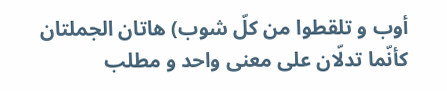أوب و تلقطوا من كلّ شوب) هاتان الجملتان كأنّما تدلّان على معنى واحد و مطلب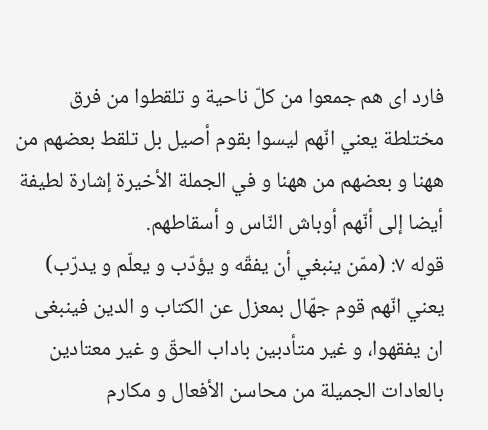فارد اى هم جمعوا من كلّ ناحية و تلقطوا من فرق مختلطة يعني انّهم ليسوا بقوم أصيل بل تلقط بعضهم من ههنا و بعضهم من ههنا و في الجملة الأخيرة إشارة لطيفة أيضا إلى أنّهم أوباش النّاس و أسقاطهم.
قوله ٧: (ممّن ينبغي أن يفقّه و يؤدّب و يعلّم و يدرّب) يعني انّهم قوم جهّال بمعزل عن الكتاب و الدين فينبغى ان يفقهوا، و غير متأدبين باداب الحقّ و غير معتادين بالعادات الجميلة من محاسن الأفعال و مكارم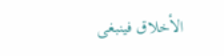الأخلاق فينبغى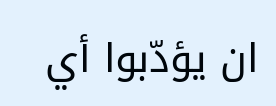ان يؤدّبوا أي